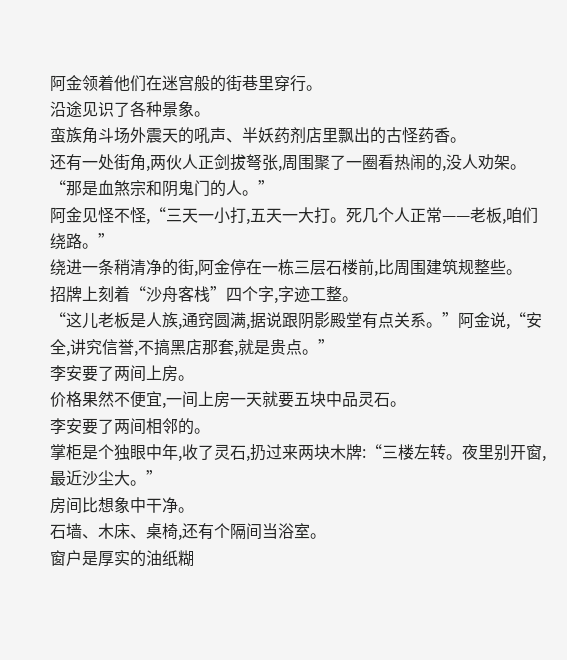阿金领着他们在迷宫般的街巷里穿行。
沿途见识了各种景象。
蛮族角斗场外震天的吼声、半妖药剂店里飘出的古怪药香。
还有一处街角,两伙人正剑拔弩张,周围聚了一圈看热闹的,没人劝架。
“那是血煞宗和阴鬼门的人。”
阿金见怪不怪,“三天一小打,五天一大打。死几个人正常——老板,咱们绕路。”
绕进一条稍清净的街,阿金停在一栋三层石楼前,比周围建筑规整些。
招牌上刻着“沙舟客栈”四个字,字迹工整。
“这儿老板是人族,通窍圆满,据说跟阴影殿堂有点关系。”阿金说,“安全,讲究信誉,不搞黑店那套,就是贵点。”
李安要了两间上房。
价格果然不便宜,一间上房一天就要五块中品灵石。
李安要了两间相邻的。
掌柜是个独眼中年,收了灵石,扔过来两块木牌:“三楼左转。夜里别开窗,最近沙尘大。”
房间比想象中干净。
石墙、木床、桌椅,还有个隔间当浴室。
窗户是厚实的油纸糊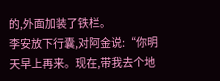的,外面加装了铁栏。
李安放下行囊,对阿金说:“你明天早上再来。现在,带我去个地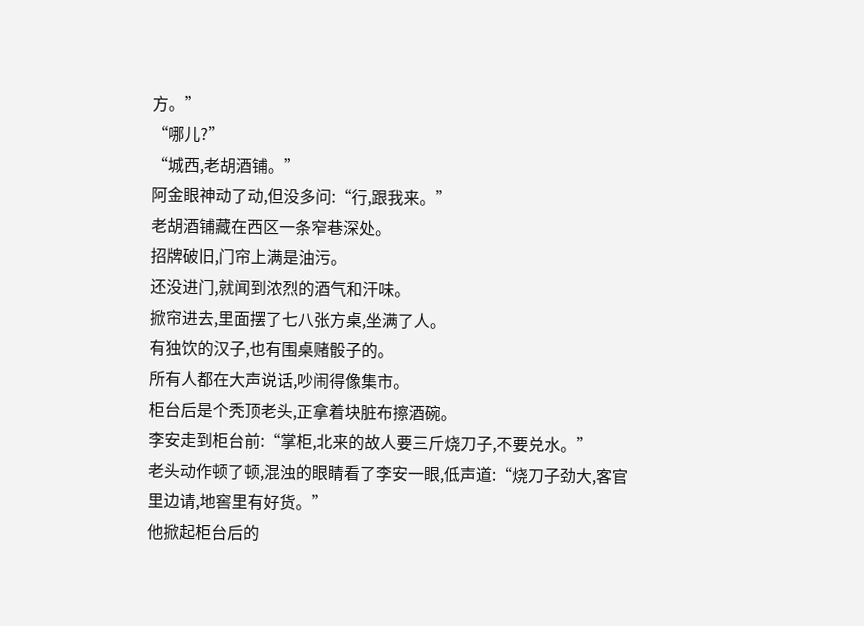方。”
“哪儿?”
“城西,老胡酒铺。”
阿金眼神动了动,但没多问:“行,跟我来。”
老胡酒铺藏在西区一条窄巷深处。
招牌破旧,门帘上满是油污。
还没进门,就闻到浓烈的酒气和汗味。
掀帘进去,里面摆了七八张方桌,坐满了人。
有独饮的汉子,也有围桌赌骰子的。
所有人都在大声说话,吵闹得像集市。
柜台后是个秃顶老头,正拿着块脏布擦酒碗。
李安走到柜台前:“掌柜,北来的故人要三斤烧刀子,不要兑水。”
老头动作顿了顿,混浊的眼睛看了李安一眼,低声道:“烧刀子劲大,客官里边请,地窖里有好货。”
他掀起柜台后的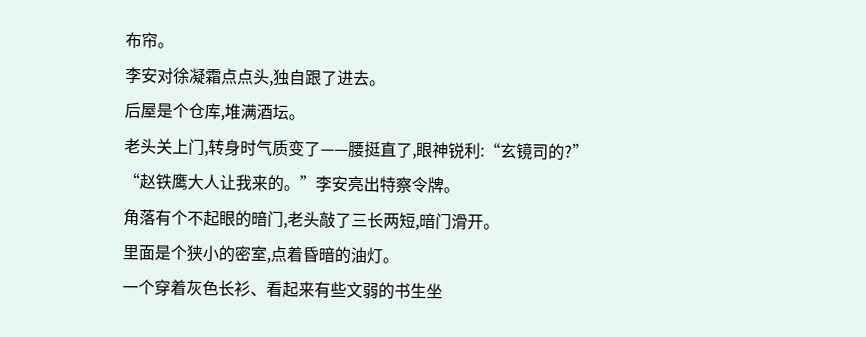布帘。
李安对徐凝霜点点头,独自跟了进去。
后屋是个仓库,堆满酒坛。
老头关上门,转身时气质变了——腰挺直了,眼神锐利:“玄镜司的?”
“赵铁鹰大人让我来的。”李安亮出特察令牌。
角落有个不起眼的暗门,老头敲了三长两短,暗门滑开。
里面是个狭小的密室,点着昏暗的油灯。
一个穿着灰色长衫、看起来有些文弱的书生坐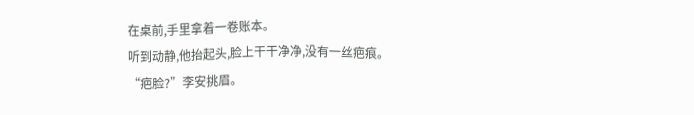在桌前,手里拿着一卷账本。
听到动静,他抬起头,脸上干干净净,没有一丝疤痕。
“疤脸?”李安挑眉。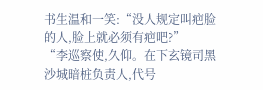书生温和一笑:“没人规定叫疤脸的人,脸上就必须有疤吧?”
“李巡察使,久仰。在下玄镜司黑沙城暗桩负责人,代号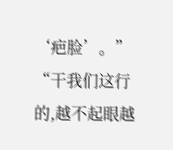‘疤脸’。”
“干我们这行的,越不起眼越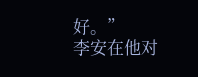好。”
李安在他对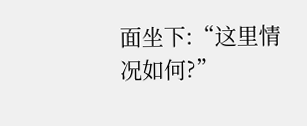面坐下:“这里情况如何?”